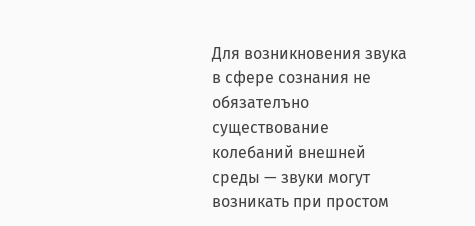Для возникновения звука в сфере сознания не обязателъно существование колебаний внешней среды — звуки могут возникать при простом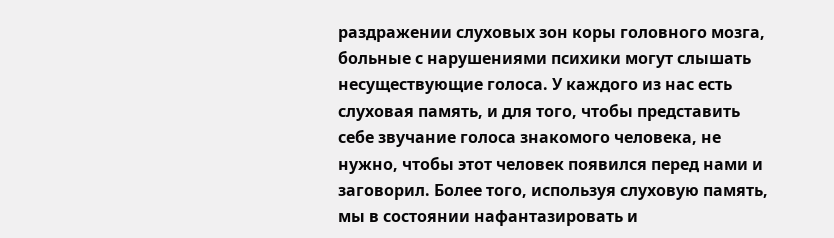раздражении слуховых зон коры головного мозга, больные с нарушениями психики могут слышать несуществующие голоса. У каждого из нас есть слуховая память, и для того, чтобы представить себе звучание голоса знакомого человека, не нужно, чтобы этот человек появился перед нами и заговорил. Более того, используя слуховую память, мы в состоянии нафантазировать и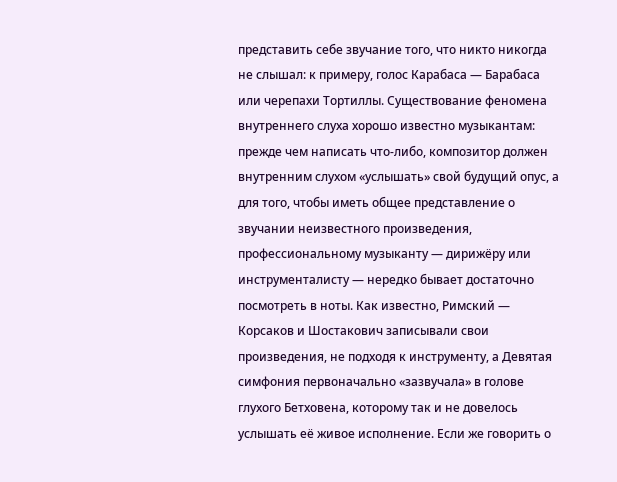представить себе звучание того, что никто никогда не слышал: к примеру, голос Карабаса — Барабаса или черепахи Тортиллы. Существование феномена внутреннего слуха хорошо известно музыкантам: прежде чем написать что-либо, композитор должен внутренним слухом «услышать» свой будущий опус, а для того, чтобы иметь общее представление о звучании неизвестного произведения, профессиональному музыканту — дирижёру или инструменталисту — нередко бывает достаточно посмотреть в ноты. Как известно, Римский — Корсаков и Шостакович записывали свои произведения, не подходя к инструменту, а Девятая симфония первоначально «зазвучала» в голове глухого Бетховена, которому так и не довелось услышать её живое исполнение. Если же говорить о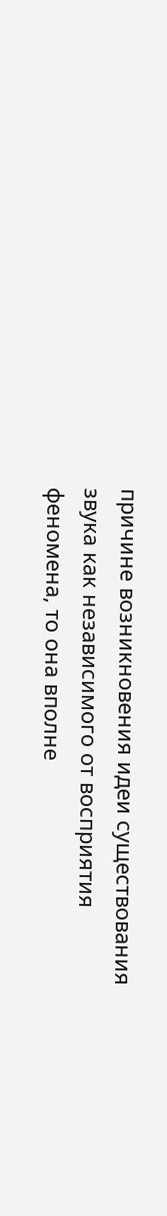причине возникновения идеи существования звука как независимого от восприятия феномена, то она вполне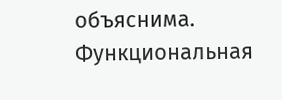объяснима. Функциональная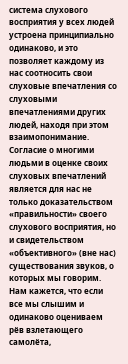система слухового восприятия у всех людей устроена принципиально одинаково, и это позволяет каждому из нас соотносить свои слуховые впечатления со слуховыми впечатлениями других людей, находя при этом взаимопонимание. Согласие о многими людьми в оценке своих слуховых впечатлений является для нас не только доказательством «правильности» своего слухового восприятия, но и свидетельством «объективного» (вне нас) существования звуков, о которых мы говорим. Нам кажется, что если все мы слышим и одинаково оцениваем рёв взлетающего самолёта,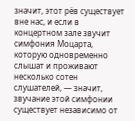значит, этот рёв существует вне нас, и если в концертном зале звучит симфония Моцарта, которую одновременно слышат и проживают несколько сотен слушателей, — значит, звучание этой симфонии существует независимо от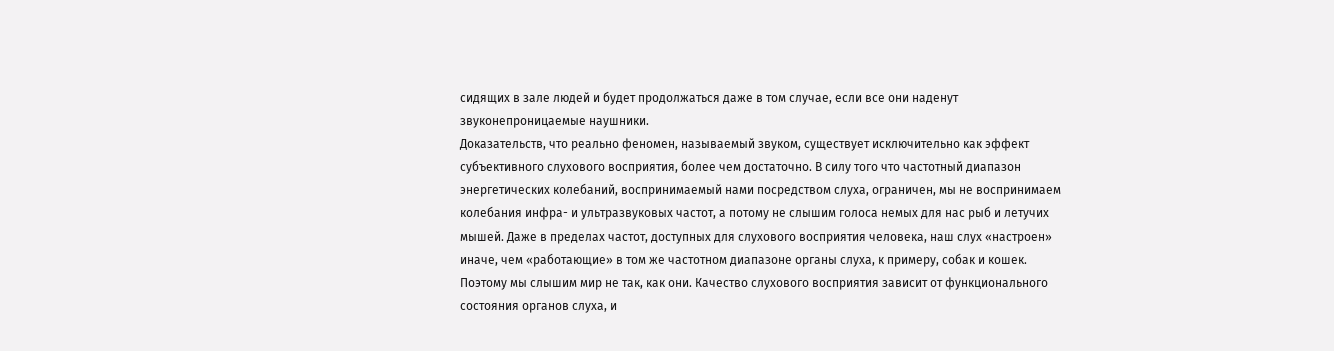сидящих в зале людей и будет продолжаться даже в том случае, если все они наденут звуконепроницаемые наушники.
Доказательств, что реально феномен, называемый звуком, существует исключительно как эффект субъективного слухового восприятия, более чем достаточно. В силу того что частотный диапазон энергетических колебаний, воспринимаемый нами посредством слуха, ограничен, мы не воспринимаем колебания инфра- и ультразвуковых частот, а потому не слышим голоса немых для нас рыб и летучих мышей. Даже в пределах частот, доступных для слухового восприятия человека, наш слух «настроен» иначе, чем «работающие» в том же частотном диапазоне органы слуха, к примеру, собак и кошек. Поэтому мы слышим мир не так, как они. Качество слухового восприятия зависит от функционального состояния органов слуха, и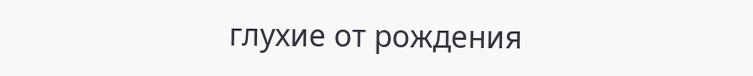глухие от рождения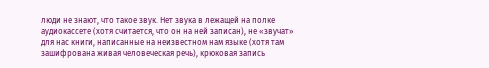люди не знают, что такое звук. Нет звука в лежащей на полке аудиокассете (хотя считается, что он на ней записан), не «звучат» для нас книги, написанные на неизвестном нам языке (хотя там зашифрована живая человеческая речь), крюковая запись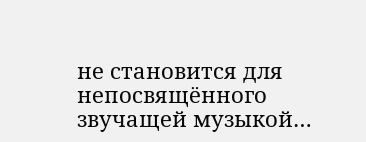не становится для непосвящённого звучащей музыкой…